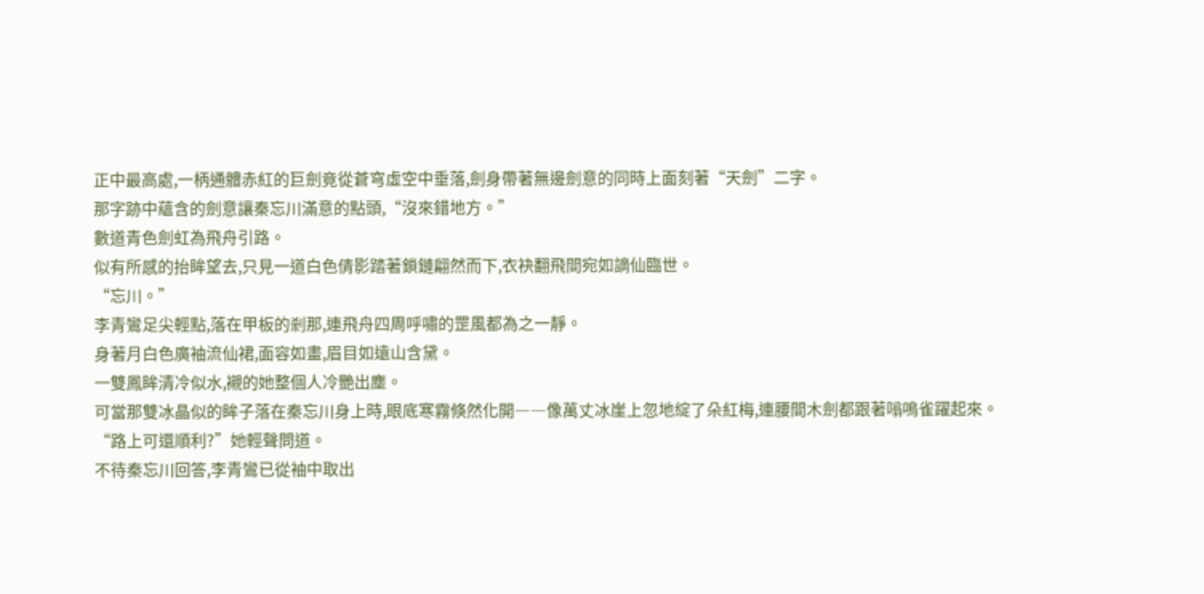正中最高處,一柄通體赤紅的巨劍竟從蒼穹虛空中垂落,劍身帶著無邊劍意的同時上面刻著“天劍”二字。
那字跡中蘊含的劍意讓秦忘川滿意的點頭,“沒來錯地方。”
數道青色劍虹為飛舟引路。
似有所感的抬眸望去,只見一道白色倩影踏著鎖鏈翩然而下,衣袂翻飛間宛如謫仙臨世。
“忘川。”
李青鸞足尖輕點,落在甲板的剎那,連飛舟四周呼嘯的罡風都為之一靜。
身著月白色廣袖流仙裙,面容如畫,眉目如遠山含黛。
一雙鳳眸清冷似水,襯的她整個人冷艷出塵。
可當那雙冰晶似的眸子落在秦忘川身上時,眼底寒霧倏然化開――像萬丈冰崖上忽地綻了朵紅梅,連腰間木劍都跟著嗡鳴雀躍起來。
“路上可還順利?”她輕聲問道。
不待秦忘川回答,李青鸞已從袖中取出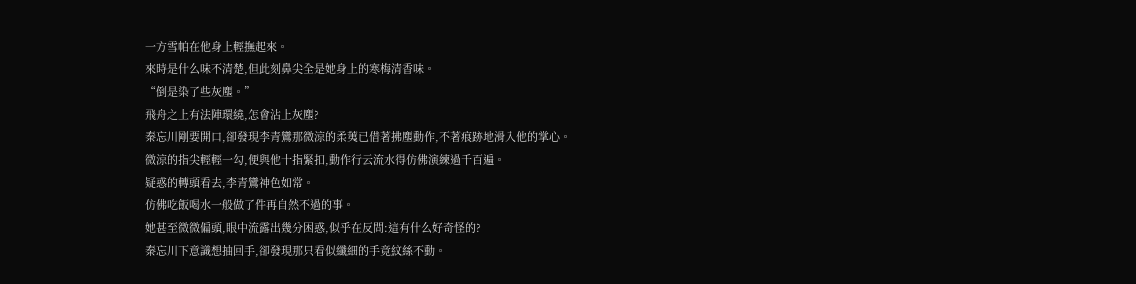一方雪帕在他身上輕撫起來。
來時是什么味不清楚,但此刻鼻尖全是她身上的寒梅清香味。
“倒是染了些灰塵。”
飛舟之上有法陣環繞,怎會沾上灰塵?
秦忘川剛要開口,卻發現李青鸞那微涼的柔荑已借著拂塵動作,不著痕跡地滑入他的掌心。
微涼的指尖輕輕一勾,便與他十指緊扣,動作行云流水得仿佛演練過千百遍。
疑惑的轉頭看去,李青鸞神色如常。
仿佛吃飯喝水一般做了件再自然不過的事。
她甚至微微偏頭,眼中流露出幾分困惑,似乎在反問:這有什么好奇怪的?
秦忘川下意識想抽回手,卻發現那只看似纖細的手竟紋絲不動。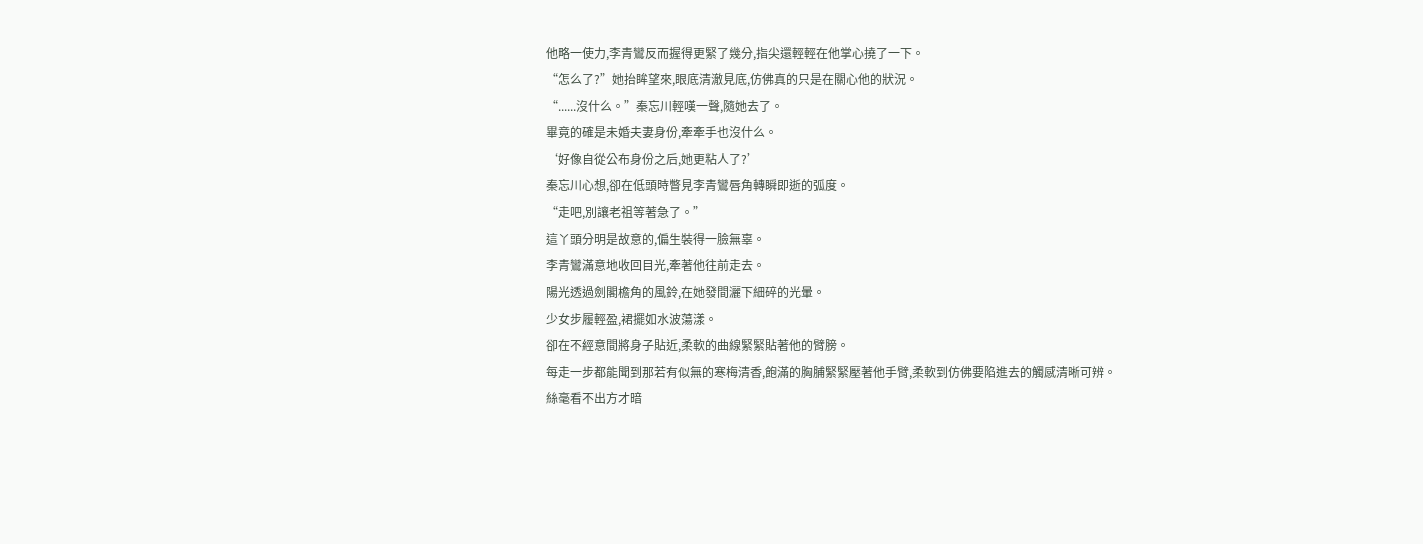他略一使力,李青鸞反而握得更緊了幾分,指尖還輕輕在他掌心撓了一下。
“怎么了?”她抬眸望來,眼底清澈見底,仿佛真的只是在關心他的狀況。
“......沒什么。”秦忘川輕嘆一聲,隨她去了。
畢竟的確是未婚夫妻身份,牽牽手也沒什么。
‘好像自從公布身份之后,她更粘人了?’
秦忘川心想,卻在低頭時瞥見李青鸞唇角轉瞬即逝的弧度。
“走吧,別讓老祖等著急了。”
這丫頭分明是故意的,偏生裝得一臉無辜。
李青鸞滿意地收回目光,牽著他往前走去。
陽光透過劍閣檐角的風鈴,在她發間灑下細碎的光暈。
少女步履輕盈,裙擺如水波蕩漾。
卻在不經意間將身子貼近,柔軟的曲線緊緊貼著他的臂膀。
每走一步都能聞到那若有似無的寒梅清香,飽滿的胸脯緊緊壓著他手臂,柔軟到仿佛要陷進去的觸感清晰可辨。
絲毫看不出方才暗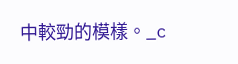中較勁的模樣。_c